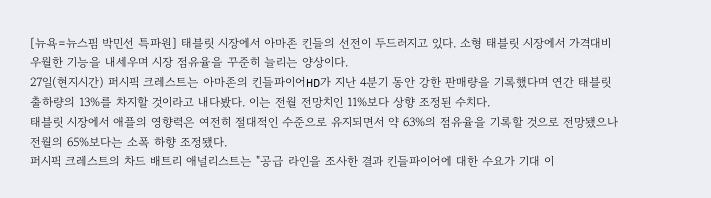[뉴욕=뉴스핌 박민선 특파원] 태블릿 시장에서 아마존 킨들의 선전이 두드러지고 있다. 소형 태블릿 시장에서 가격대비 우월한 기능을 내세우며 시장 점유율을 꾸준히 늘리는 양상이다.
27일(현지시간) 퍼시픽 크레스트는 아마존의 킨들파이어HD가 지난 4분기 동안 강한 판매량을 기록했다며 연간 태블릿 출하량의 13%를 차지할 것이라고 내다봤다. 이는 전월 전망치인 11%보다 상향 조정된 수치다.
태블릿 시장에서 애플의 영향력은 여전히 절대적인 수준으로 유지되면서 약 63%의 점유율을 기록할 것으로 전망됐으나 전월의 65%보다는 소폭 하향 조정됐다.
퍼시픽 크레스트의 차드 배트리 애널리스트는 "공급 라인을 조사한 결과 킨들파이어에 대한 수요가 기대 이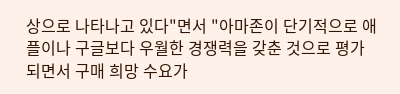상으로 나타나고 있다"면서 "아마존이 단기적으로 애플이나 구글보다 우월한 경쟁력을 갖춘 것으로 평가되면서 구매 희망 수요가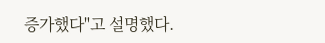증가했다"고 설명했다.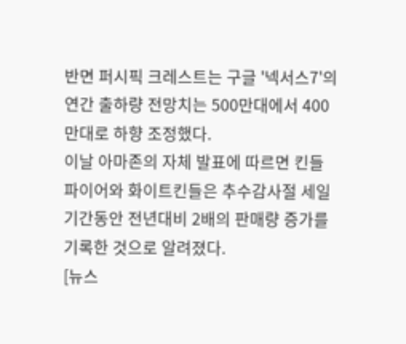반면 퍼시픽 크레스트는 구글 '넥서스7'의 연간 출하량 전망치는 500만대에서 400만대로 하향 조정했다.
이날 아마존의 자체 발표에 따르면 킨들파이어와 화이트킨들은 추수감사절 세일 기간동안 전년대비 2배의 판매량 증가를 기록한 것으로 알려졌다.
[뉴스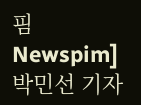핌 Newspim] 박민선 기자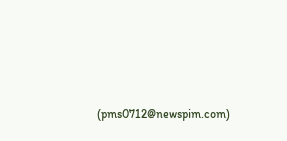(pms0712@newspim.com)